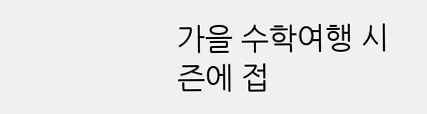가을 수학여행 시즌에 접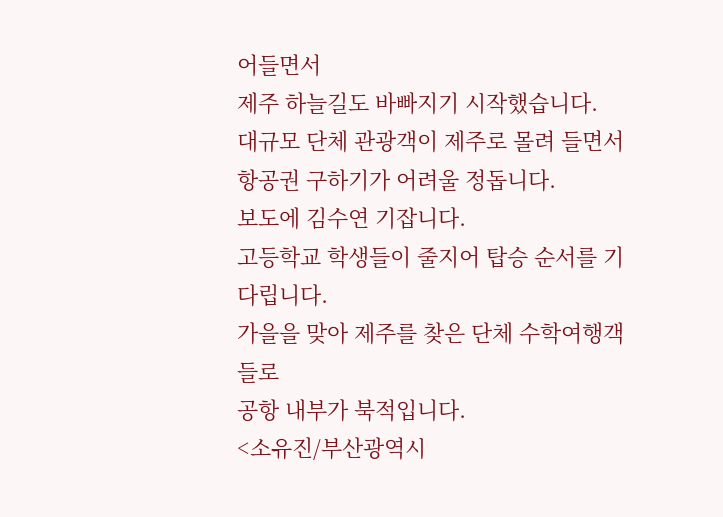어들면서
제주 하늘길도 바빠지기 시작했습니다.
대규모 단체 관광객이 제주로 몰려 들면서
항공권 구하기가 어려울 정돕니다.
보도에 김수연 기잡니다.
고등학교 학생들이 줄지어 탑승 순서를 기다립니다.
가을을 맞아 제주를 찾은 단체 수학여행객들로
공항 내부가 북적입니다.
<소유진/부산광역시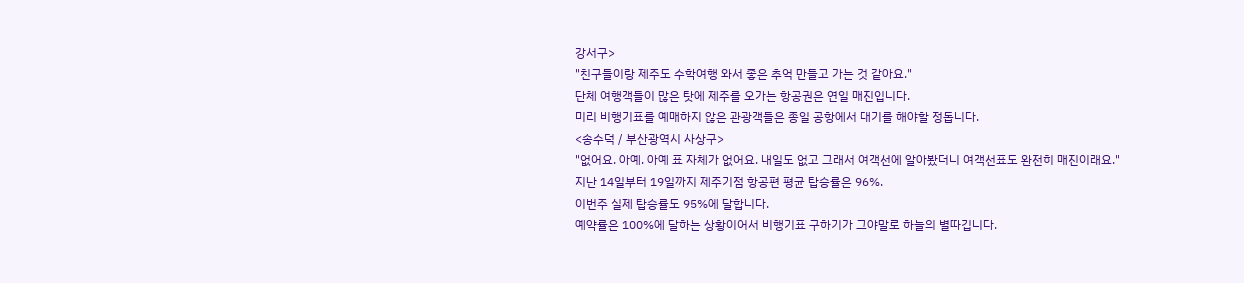강서구>
"친구들이랑 제주도 수학여행 와서 좋은 추억 만들고 가는 것 같아요."
단체 여행객들이 많은 탓에 제주를 오가는 항공권은 연일 매진입니다.
미리 비행기표를 예매하지 않은 관광객들은 종일 공항에서 대기를 해야할 정돕니다.
<송수덕 / 부산광역시 사상구>
"없어요. 아예. 아예 표 자체가 없어요. 내일도 없고 그래서 여객선에 알아봤더니 여객선표도 완전히 매진이래요."
지난 14일부터 19일까지 제주기점 항공편 평균 탑승률은 96%.
이번주 실제 탑승률도 95%에 달합니다.
예약률은 100%에 달하는 상황이어서 비행기표 구하기가 그야말로 하늘의 별따깁니다.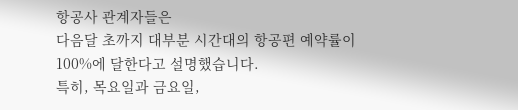항공사 관계자들은
다음달 초까지 대부분 시간대의 항공편 예약률이
100%에 달한다고 설명했습니다.
특히, 목요일과 금요일,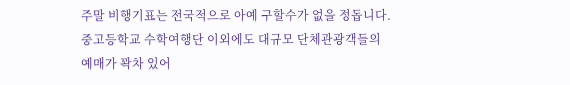주말 비행기표는 전국적으로 아예 구할수가 없을 정돕니다.
중고등학교 수학여행단 이외에도 대규모 단체관광객들의
예매가 꽉차 있어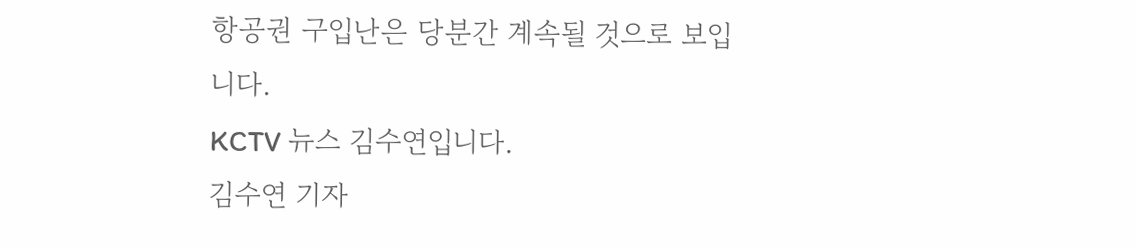항공권 구입난은 당분간 계속될 것으로 보입니다.
KCTV 뉴스 김수연입니다.
김수연 기자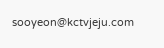sooyeon@kctvjeju.com